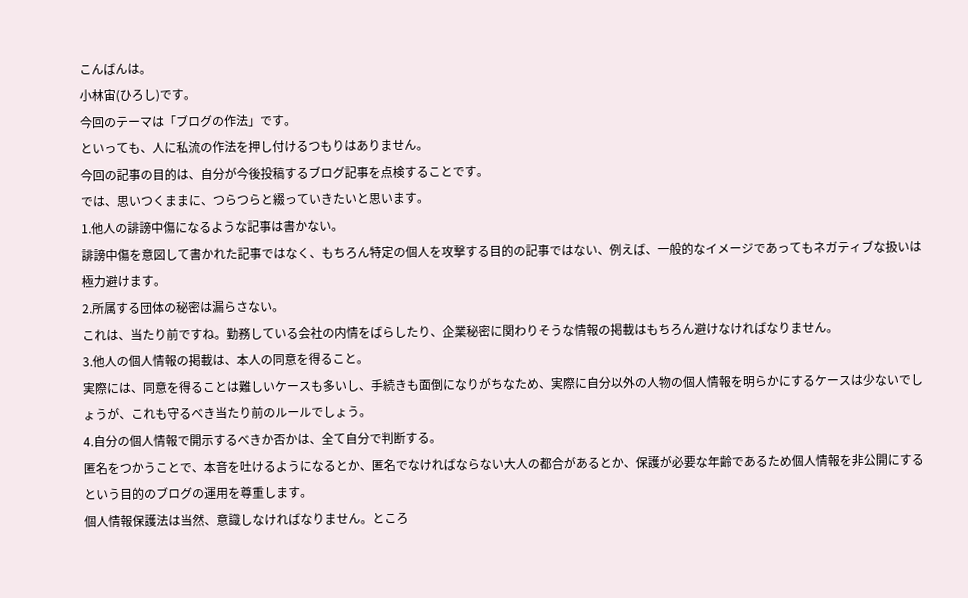こんばんは。
小林宙(ひろし)です。
今回のテーマは「ブログの作法」です。
といっても、人に私流の作法を押し付けるつもりはありません。
今回の記事の目的は、自分が今後投稿するブログ記事を点検することです。
では、思いつくままに、つらつらと綴っていきたいと思います。
1.他人の誹謗中傷になるような記事は書かない。
誹謗中傷を意図して書かれた記事ではなく、もちろん特定の個人を攻撃する目的の記事ではない、例えば、一般的なイメージであってもネガティブな扱いは極力避けます。
2.所属する団体の秘密は漏らさない。
これは、当たり前ですね。勤務している会社の内情をばらしたり、企業秘密に関わりそうな情報の掲載はもちろん避けなければなりません。
3.他人の個人情報の掲載は、本人の同意を得ること。
実際には、同意を得ることは難しいケースも多いし、手続きも面倒になりがちなため、実際に自分以外の人物の個人情報を明らかにするケースは少ないでしょうが、これも守るべき当たり前のルールでしょう。
4.自分の個人情報で開示するべきか否かは、全て自分で判断する。
匿名をつかうことで、本音を吐けるようになるとか、匿名でなければならない大人の都合があるとか、保護が必要な年齢であるため個人情報を非公開にするという目的のブログの運用を尊重します。
個人情報保護法は当然、意識しなければなりません。ところ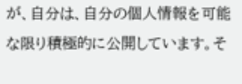が、自分は、自分の個人情報を可能な限り積極的に公開しています。そ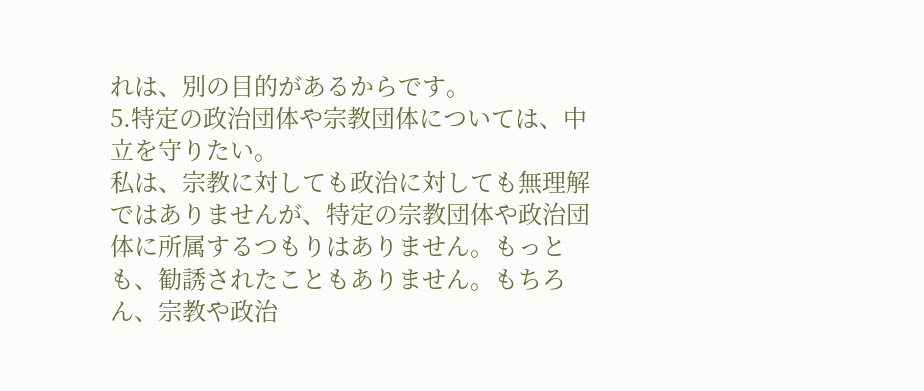れは、別の目的があるからです。
5.特定の政治団体や宗教団体については、中立を守りたい。
私は、宗教に対しても政治に対しても無理解ではありませんが、特定の宗教団体や政治団体に所属するつもりはありません。もっとも、勧誘されたこともありません。もちろん、宗教や政治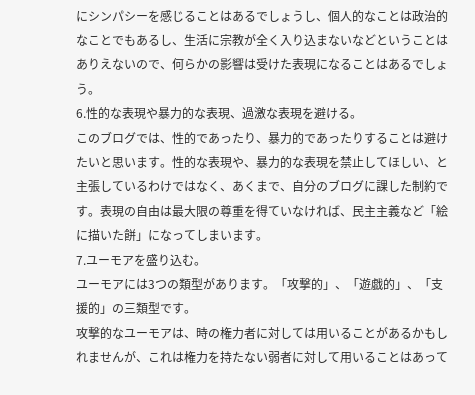にシンパシーを感じることはあるでしょうし、個人的なことは政治的なことでもあるし、生活に宗教が全く入り込まないなどということはありえないので、何らかの影響は受けた表現になることはあるでしょう。
6.性的な表現や暴力的な表現、過激な表現を避ける。
このブログでは、性的であったり、暴力的であったりすることは避けたいと思います。性的な表現や、暴力的な表現を禁止してほしい、と主張しているわけではなく、あくまで、自分のブログに課した制約です。表現の自由は最大限の尊重を得ていなければ、民主主義など「絵に描いた餅」になってしまいます。
7.ユーモアを盛り込む。
ユーモアには3つの類型があります。「攻撃的」、「遊戯的」、「支援的」の三類型です。
攻撃的なユーモアは、時の権力者に対しては用いることがあるかもしれませんが、これは権力を持たない弱者に対して用いることはあって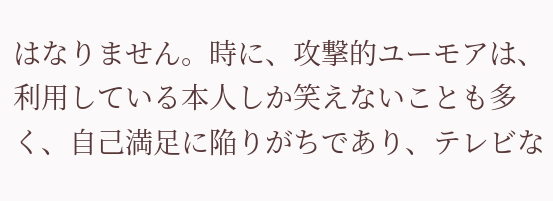はなりません。時に、攻撃的ユーモアは、利用している本人しか笑えないことも多く、自己満足に陥りがちであり、テレビな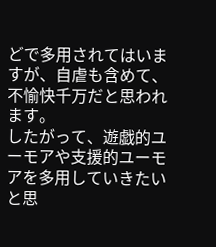どで多用されてはいますが、自虐も含めて、不愉快千万だと思われます。
したがって、遊戯的ユーモアや支援的ユーモアを多用していきたいと思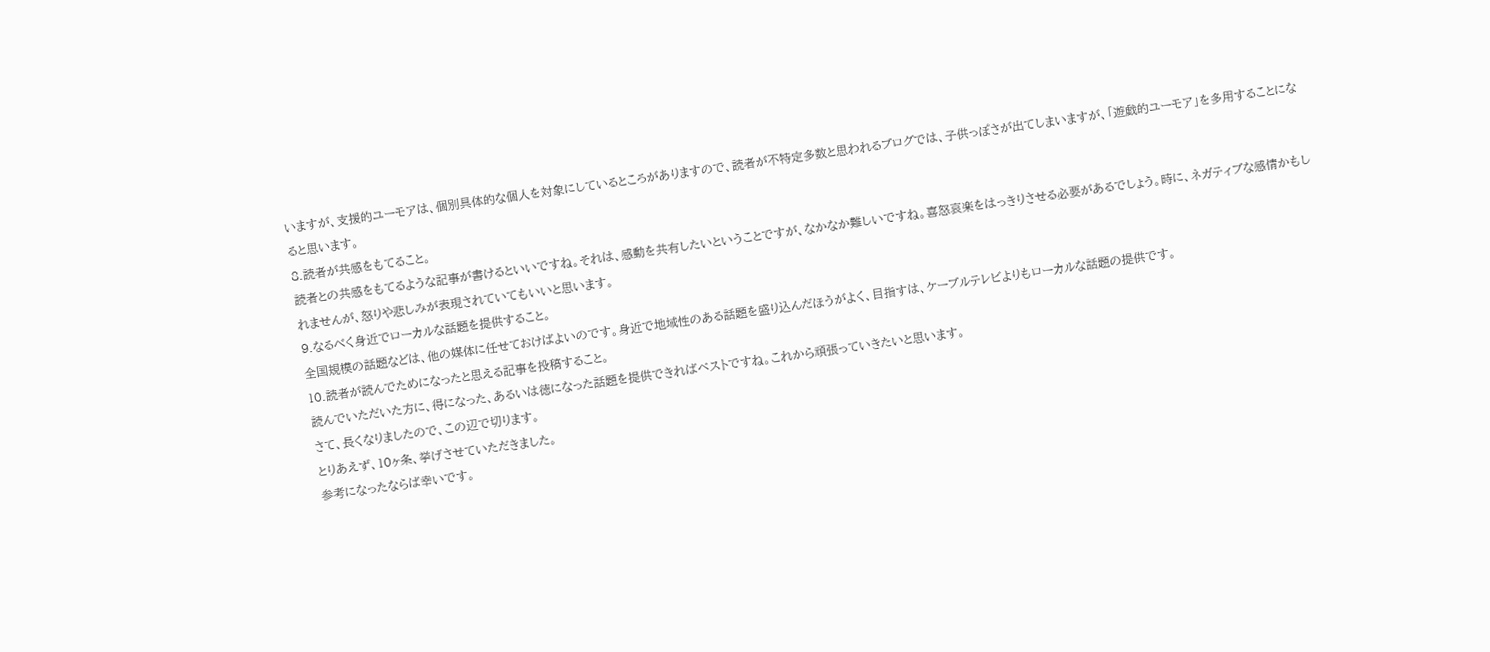いますが、支援的ユーモアは、個別具体的な個人を対象にしているところがありますので、読者が不特定多数と思われるブログでは、子供っぽさが出てしまいますが、「遊戯的ユーモア」を多用することになると思います。
8.読者が共感をもてること。
読者との共感をもてるような記事が書けるといいですね。それは、感動を共有したいということですが、なかなか難しいですね。喜怒哀楽をはっきりさせる必要があるでしょう。時に、ネガティブな感情かもしれませんが、怒りや悲しみが表現されていてもいいと思います。
9.なるべく身近でローカルな話題を提供すること。
全国規模の話題などは、他の媒体に任せておけばよいのです。身近で地域性のある話題を盛り込んだほうがよく、目指すは、ケーブルテレビよりもローカルな話題の提供です。
10.読者が読んでためになったと思える記事を投稿すること。
読んでいただいた方に、得になった、あるいは徳になった話題を提供できればベストですね。これから頑張っていきたいと思います。
さて、長くなりましたので、この辺で切ります。
とりあえず、10ヶ条、挙げさせていただきました。
参考になったならば幸いです。